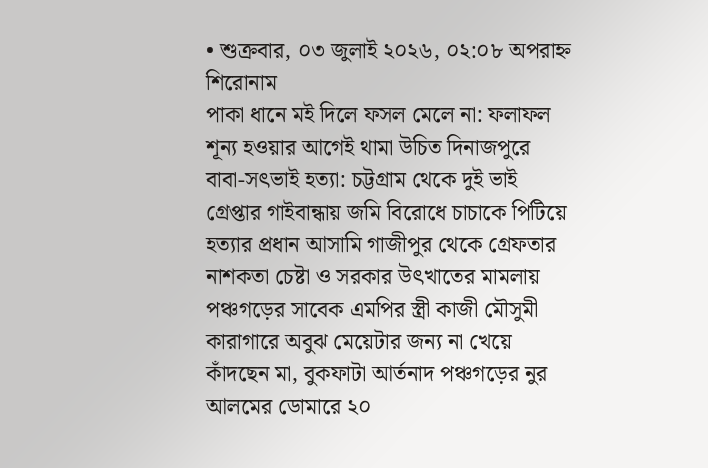• শুক্রবার, ০৩ জুলাই ২০২৬, ০২:০৮ অপরাহ্ন
শিরোনাম
পাকা ধানে মই দিলে ফসল মেলে না: ফলাফল শূন্য হওয়ার আগেই থামা উচিত দিনাজপুরে বাবা-সৎভাই হত্যা: চট্টগ্রাম থেকে দুই ভাই গ্রেপ্তার গাইবান্ধায় জমি বিরোধে চাচাকে পিটিয়ে হত্যার প্রধান আসামি গাজীপুর থেকে গ্রেফতার নাশকতা চেষ্টা ও সরকার উৎখাতের মামলায় পঞ্চগড়ের সাবেক এমপির স্ত্রী কাজী মৌসুমী কারাগারে অবুঝ মেয়েটার জন্য না খেয়ে কাঁদছেন মা, বুকফাটা আর্তনাদ পঞ্চগড়ের নুর আলমের ডোমারে ২০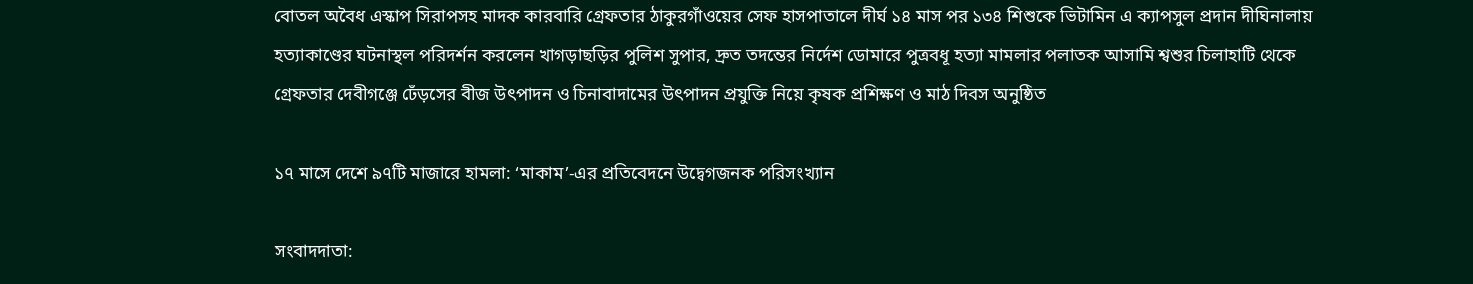বোতল অবৈধ এস্কাপ সিরাপসহ মাদক কারবারি গ্রেফতার ঠাকুরগাঁওয়ের সেফ হাসপাতালে দীর্ঘ ১৪ মাস পর ১৩৪ শিশুকে ভিটামিন এ ক্যাপসুল প্রদান দীঘিনালায় হত্যাকাণ্ডের ঘটনাস্থল পরিদর্শন করলেন খাগড়াছড়ির পুলিশ সুপার, দ্রুত তদন্তের নির্দেশ ডোমারে পুত্রবধূ হত্যা মামলার পলাতক আসামি শ্বশুর চিলাহাটি থেকে গ্রেফতার দেবীগঞ্জে ঢেঁড়সের বীজ উৎপাদন ও চিনাবাদামের উৎপাদন প্রযুক্তি নিয়ে কৃষক প্রশিক্ষণ ও মাঠ দিবস অনুষ্ঠিত

১৭ মাসে দেশে ৯৭টি মাজারে হামলা: ‘মাকাম’-এর প্রতিবেদনে উদ্বেগজনক পরিসংখ্যান

সংবাদদাতা: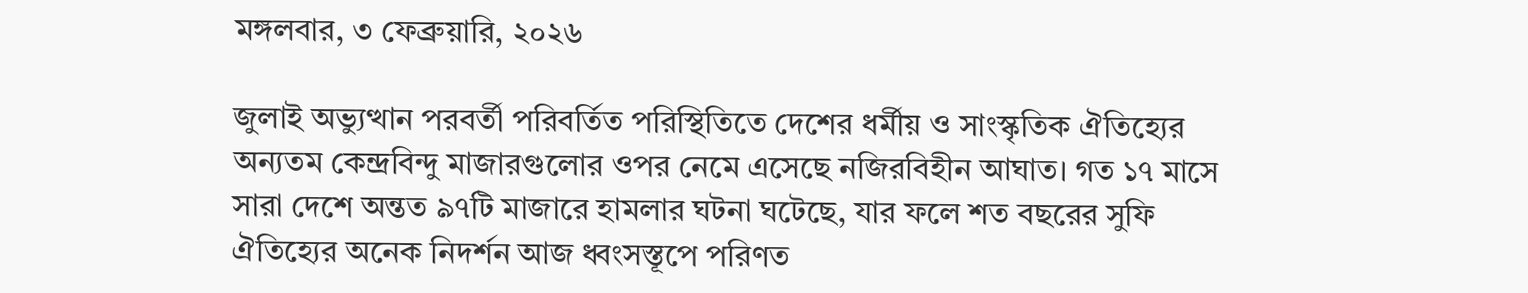মঙ্গলবার, ৩ ফেব্রুয়ারি, ২০২৬

জুলাই অভ্যুত্থান পরবর্তী পরিবর্তিত পরিস্থিতিতে দেশের ধর্মীয় ও সাংস্কৃতিক ঐতিহ্যের অন্যতম কেন্দ্রবিন্দু মাজারগুলোর ওপর নেমে এসেছে নজিরবিহীন আঘাত। গত ১৭ মাসে সারা দেশে অন্তত ৯৭টি মাজারে হামলার ঘটনা ঘটেছে, যার ফলে শত বছরের সুফি ঐতিহ্যের অনেক নিদর্শন আজ ধ্বংসস্তূপে পরিণত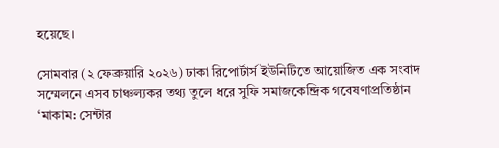হয়েছে।

সোমবার (২ ফেব্রুয়ারি ২০২৬) ঢাকা রিপোর্টার্স ইউনিটিতে আয়োজিত এক সংবাদ সম্মেলনে এসব চাঞ্চল্যকর তথ্য তুলে ধরে সুফি সমাজকেন্দ্রিক গবেষণাপ্রতিষ্ঠান ‘মাকাম: সেন্টার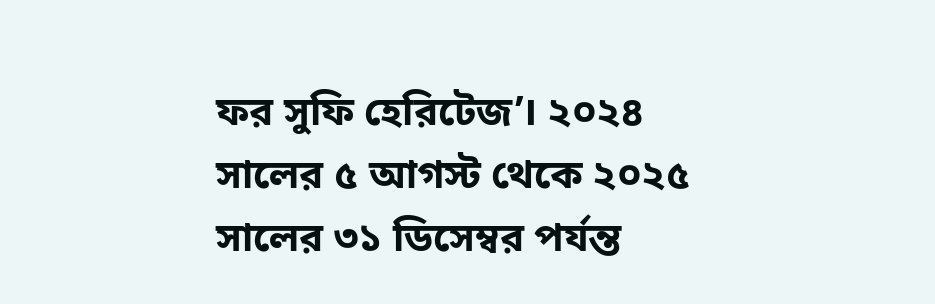ফর সুফি হেরিটেজ’। ২০২৪ সালের ৫ আগস্ট থেকে ২০২৫ সালের ৩১ ডিসেম্বর পর্যন্ত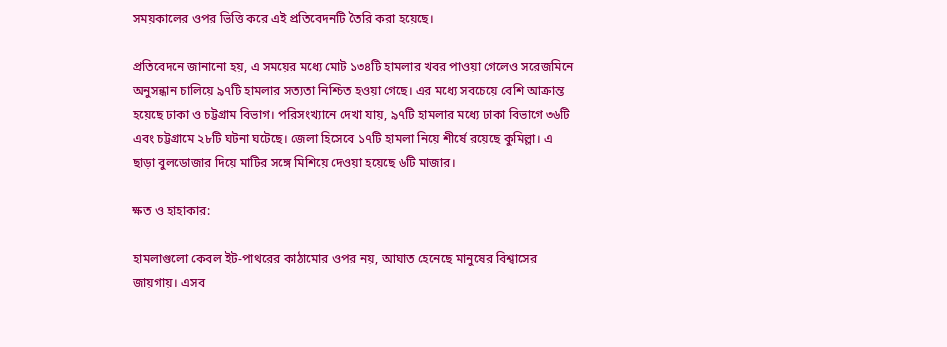সময়কালের ওপর ভিত্তি করে এই প্রতিবেদনটি তৈরি করা হয়েছে।

প্রতিবেদনে জানানো হয়, এ সময়ের মধ্যে মোট ১৩৪টি হামলার খবর পাওয়া গেলেও সরেজমিনে অনুসন্ধান চালিয়ে ৯৭টি হামলার সত্যতা নিশ্চিত হওয়া গেছে। এর মধ্যে সবচেয়ে বেশি আক্রান্ত হয়েছে ঢাকা ও চট্টগ্রাম বিভাগ। পরিসংখ্যানে দেখা যায়, ৯৭টি হামলার মধ্যে ঢাকা বিভাগে ৩৬টি এবং চট্টগ্রামে ২৮টি ঘটনা ঘটেছে। জেলা হিসেবে ১৭টি হামলা নিয়ে শীর্ষে রয়েছে কুমিল্লা। এ ছাড়া বুলডোজার দিয়ে মাটির সঙ্গে মিশিয়ে দেওয়া হয়েছে ৬টি মাজার।

ক্ষত ও হাহাকার:

হামলাগুলো কেবল ইট-পাথরের কাঠামোর ওপর নয়, আঘাত হেনেছে মানুষের বিশ্বাসের জায়গায়। এসব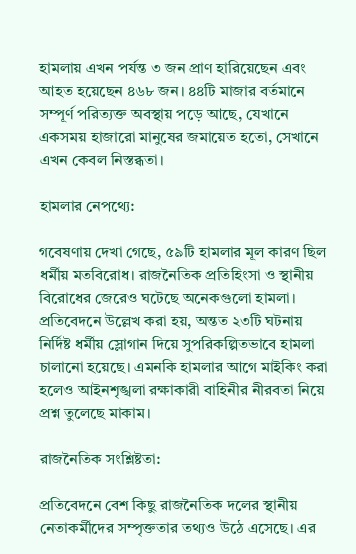হামলায় এখন পর্যন্ত ৩ জন প্রাণ হারিয়েছেন এবং আহত হয়েছেন ৪৬৮ জন। ৪৪টি মাজার বর্তমানে সম্পূর্ণ পরিত্যক্ত অবস্থায় পড়ে আছে, যেখানে একসময় হাজারো মানুষের জমায়েত হতো, সেখানে এখন কেবল নিস্তব্ধতা।

হামলার নেপথ্যে:

গবেষণায় দেখা গেছে, ৫৯টি হামলার মূল কারণ ছিল ধর্মীয় মতবিরোধ। রাজনৈতিক প্রতিহিংসা ও স্থানীয় বিরোধের জেরেও ঘটেছে অনেকগুলো হামলা। প্রতিবেদনে উল্লেখ করা হয়, অন্তত ২৩টি ঘটনায় নির্দিষ্ট ধর্মীয় স্লোগান দিয়ে সুপরিকল্পিতভাবে হামলা চালানো হয়েছে। এমনকি হামলার আগে মাইকিং করা হলেও আইনশৃঙ্খলা রক্ষাকারী বাহিনীর নীরবতা নিয়ে প্রশ্ন তুলেছে মাকাম।

রাজনৈতিক সংশ্লিষ্টতা:

প্রতিবেদনে বেশ কিছু রাজনৈতিক দলের স্থানীয় নেতাকর্মীদের সম্পৃক্ততার তথ্যও উঠে এসেছে। এর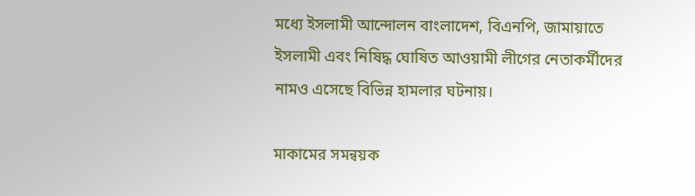মধ্যে ইসলামী আন্দোলন বাংলাদেশ, বিএনপি, জামায়াতে ইসলামী এবং নিষিদ্ধ ঘোষিত আওয়ামী লীগের নেতাকর্মীদের নামও এসেছে বিভিন্ন হামলার ঘটনায়।

মাকামের সমন্বয়ক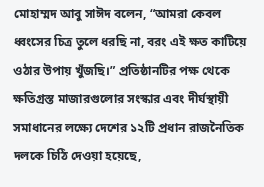মোহাম্মদ আবু সাঈদ বলেন, “আমরা কেবল ধ্বংসের চিত্র তুলে ধরছি না, বরং এই ক্ষত কাটিয়ে ওঠার উপায় খুঁজছি।” প্রতিষ্ঠানটির পক্ষ থেকে ক্ষতিগ্রস্ত মাজারগুলোর সংস্কার এবং দীর্ঘস্থায়ী সমাধানের লক্ষ্যে দেশের ১২টি প্রধান রাজনৈতিক দলকে চিঠি দেওয়া হয়েছে,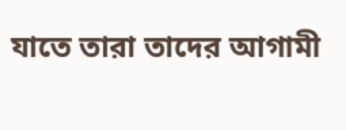যাতে তারা তাদের আগামী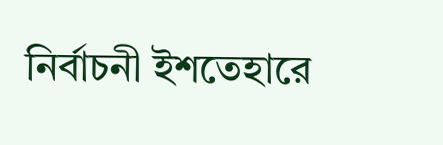নির্বাচনী ইশতেহারে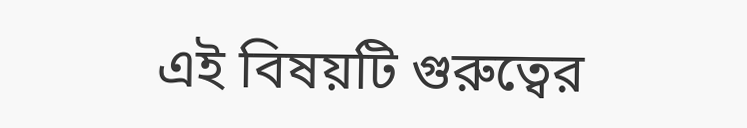এই বিষয়টি গুরুত্বের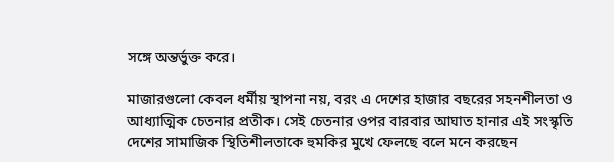সঙ্গে অন্তর্ভুক্ত করে।

মাজারগুলো কেবল ধর্মীয় স্থাপনা নয়, বরং এ দেশের হাজার বছরের সহনশীলতা ও আধ্যাত্মিক চেতনার প্রতীক। সেই চেতনার ওপর বারবার আঘাত হানার এই সংস্কৃতি দেশের সামাজিক স্থিতিশীলতাকে হুমকির মুখে ফেলছে বলে মনে করছেন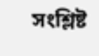সংশ্লিষ্ট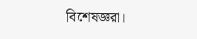বিশেষজ্ঞরা।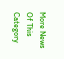More News Of This Category